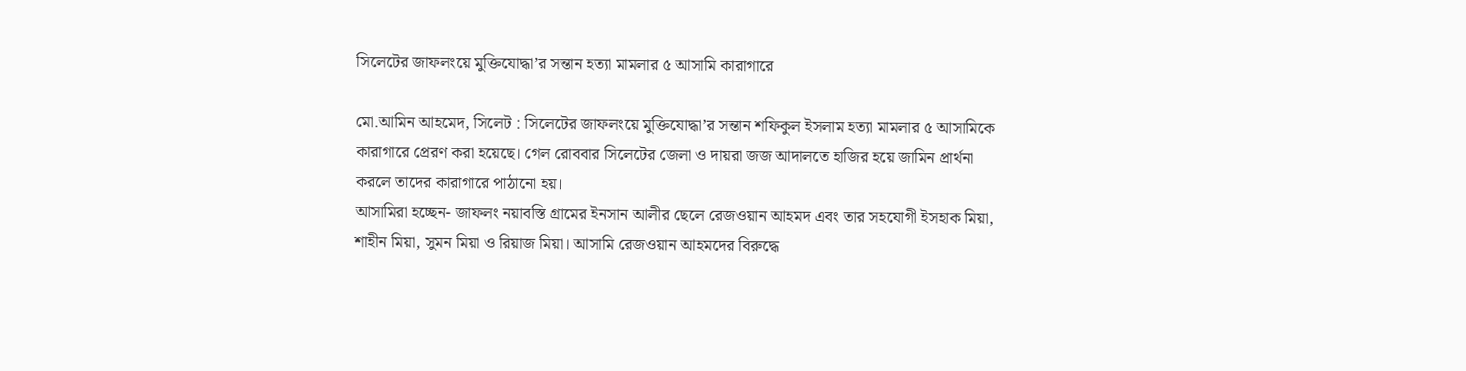সিলেটের জাফলংয়ে মুক্তিযোদ্ধা’র সন্তান হত্যা মামলার ৫ আসামি কারাগারে

মো.আমিন আহমেদ, সিলেট : সিলেটের জাফলংয়ে মুক্তিযোদ্ধা’র সন্তান শফিকুল ইসলাম হত্যা মামলার ৫ আসামিকে কারাগারে প্রেরণ করা হয়েছে। গেল রোববার সিলেটের জেলা ও দায়রা জজ আদালতে হাজির হয়ে জামিন প্রার্থনা করলে তাদের কারাগারে পাঠানো হয়।
আসামিরা হচ্ছেন- জাফলং নয়াবস্তি গ্রামের ইনসান আলীর ছেলে রেজওয়ান আহমদ এবং তার সহযোগী ইসহাক মিয়া, শাহীন মিয়া, সুমন মিয়া ও রিয়াজ মিয়া। আসামি রেজওয়ান আহমদের বিরুদ্ধে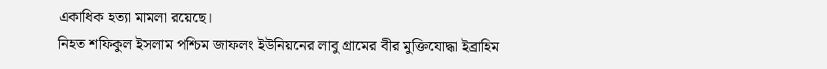একাধিক হত্যা মামলা রয়েছে।
নিহত শফিকুল ইসলাম পশ্চিম জাফলং ইউনিয়নের লাবু গ্রামের বীর মুক্তিযোদ্ধা ইব্রাহিম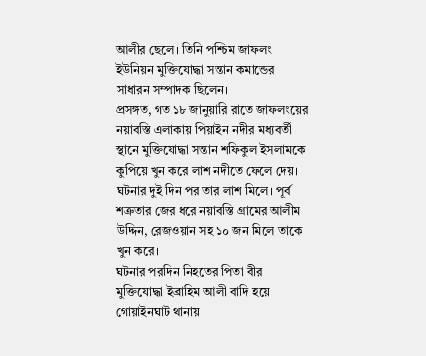আলীর ছেলে। তিনি পশ্চিম জাফলং ইউনিয়ন মুক্তিযোদ্ধা সন্তান কমান্ডের সাধারন সম্পাদক ছিলেন।
প্রসঙ্গত, গত ১৮ জানুয়ারি রাতে জাফলংয়ের নয়াবস্তি এলাকায় পিয়াইন নদীর মধ্যবর্তী স্থানে মুক্তিযোদ্ধা সন্তান শফিকুল ইসলামকে কুপিয়ে খুন করে লাশ নদীতে ফেলে দেয়। ঘটনার দুই দিন পর তার লাশ মিলে। পূর্ব শত্রুতার জের ধরে নয়াবস্তি গ্রামের আলীম উদ্দিন, রেজওয়ান সহ ১০ জন মিলে তাকে খুন করে।
ঘটনার পরদিন নিহতের পিতা বীর মুক্তিযোদ্ধা ইব্রাহিম আলী বাদি হয়ে গোয়াইনঘাট থানায়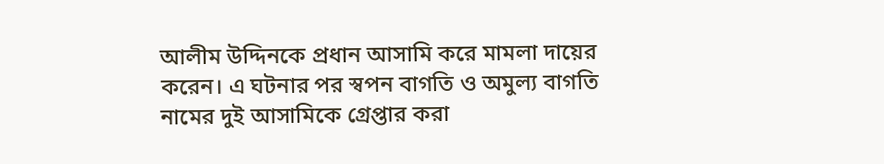আলীম উদ্দিনকে প্রধান আসামি করে মামলা দায়ের করেন। এ ঘটনার পর স্বপন বাগতি ও অমুল্য বাগতি নামের দুই আসামিকে গ্রেপ্তার করা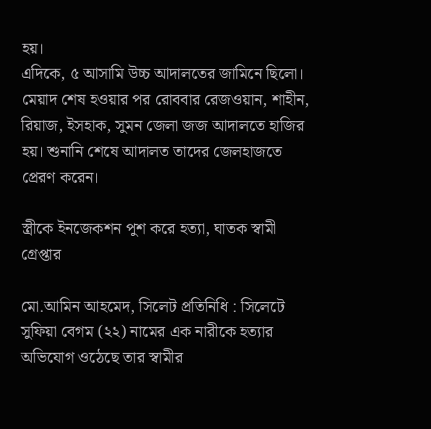হয়।
এদিকে, ৫ আসামি উচ্চ আদালতের জামিনে ছিলো। মেয়াদ শেষ হওয়ার পর রোববার রেজওয়ান, শাহীন, রিয়াজ, ইসহাক, সুমন জেলা জজ আদালতে হাজির হয়। শুনানি শেষে আদালত তাদের জেলহাজতে প্রেরণ করেন।

স্ত্রীকে ইনজেকশন পুশ করে হত্যা, ঘাতক স্বামী গ্রেপ্তার

মো.আমিন আহমেদ, সিলেট প্রতিনিধি : সিলেটে সুফিয়া বেগম (২২) নামের এক নারীকে হত্যার অভিযোগ ওঠেছে তার স্বামীর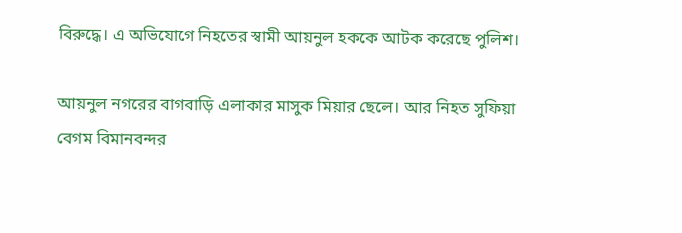বিরুদ্ধে। এ অভিযোগে নিহতের স্বামী আয়নুল হককে আটক করেছে পুলিশ।

আয়নুল নগরের বাগবাড়ি এলাকার মাসুক মিয়ার ছেলে। আর নিহত সুফিয়া বেগম বিমানবন্দর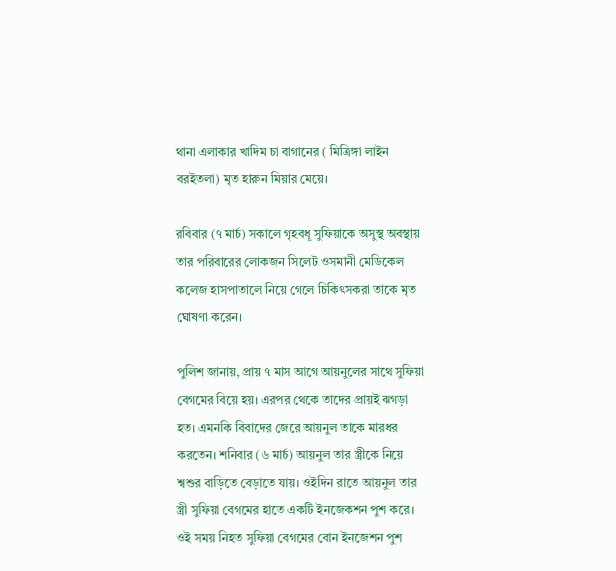থানা এলাকার খাদিম চা বাগানের ( মিত্রিঙ্গা লাইন বরইতলা) মৃত হারুন মিয়ার মেয়ে।

রবিবার (৭ মার্চ) সকালে গৃহবধূ সুফিয়াকে অসুস্থ অবস্থায় তার পরিবারের লোকজন সিলেট ওসমানী মেডিকেল কলেজ হাসপাতালে নিয়ে গেলে চিকিৎসকরা তাকে মৃত ঘোষণা করেন।

পুলিশ জানায়, প্রায় ৭ মাস আগে আয়নুলের সাথে সুফিয়া বেগমের বিয়ে হয়। এরপর থেকে তাদের প্রায়ই ঝগড়া হত। এমনকি বিবাদের জেরে আয়নুল তাকে মারধর করতেন। শনিবার (৬ মার্চ) আয়নুল তার স্ত্রীকে নিয়ে শ্বশুর বাড়িতে বেড়াতে যায়। ওইদিন রাতে আয়নুল তার স্ত্রী সুফিয়া বেগমের হাতে একটি ইনজেকশন পুশ করে। ওই সময় নিহত সুফিয়া বেগমের বোন ইনজেশন পুশ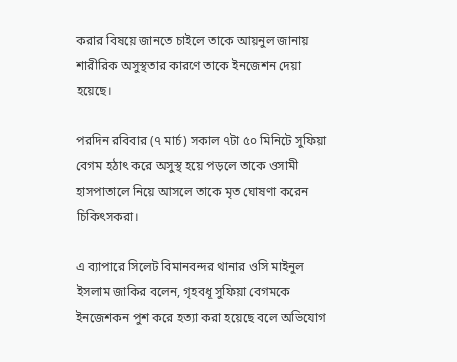করার বিষয়ে জানতে চাইলে তাকে আয়নুল জানায় শারীরিক অসুস্থতার কারণে তাকে ইনজেশন দেয়া হয়েছে।

পরদিন রবিবার (৭ মার্চ) সকাল ৭টা ৫০ মিনিটে সুফিয়া বেগম হঠাৎ করে অসুস্থ হয়ে পড়লে তাকে ওসামী হাসপাতালে নিয়ে আসলে তাকে মৃত ঘোষণা করেন চিকিৎসকরা।

এ ব্যাপারে সিলেট বিমানবন্দর থানার ওসি মাইনুল ইসলাম জাকির বলেন, গৃহবধূ সুফিয়া বেগমকে ইনজেশকন পুশ করে হত্যা করা হয়েছে বলে অভিযোগ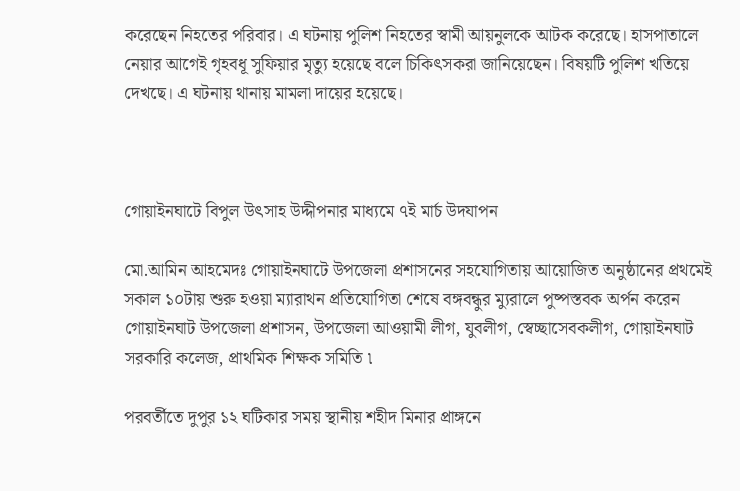করেছেন নিহতের পরিবার। এ ঘটনায় পুলিশ নিহতের স্বামী আয়নুলকে আটক করেছে। হাসপাতালে নেয়ার আগেই গৃহবধূ সুফিয়ার মৃত্যু হয়েছে বলে চিকিৎসকরা জানিয়েছেন। বিষয়টি পুলিশ খতিয়ে দেখছে। এ ঘটনায় থানায় মামলা দায়ের হয়েছে।



গোয়াইনঘাটে বিপুল উৎসাহ উদ্দীপনার মাধ্যমে ৭ই মার্চ উদযাপন

মো.আমিন আহমেদঃ গোয়াইনঘাটে উপজেলা প্রশাসনের সহযোগিতায় আয়োজিত অনুষ্ঠানের প্রথমেই সকাল ১০টায় শুরু হওয়া ম্যারাথন প্রতিযোগিতা শেষে বঙ্গবন্ধুর ম্যুরালে পুষ্পস্তবক অর্পন করেন গোয়াইনঘাট উপজেলা প্রশাসন, উপজেলা আওয়ামী লীগ, যুবলীগ, স্বেচ্ছাসেবকলীগ, গোয়াইনঘাট সরকারি কলেজ, প্রাথমিক শিক্ষক সমিতি ৷

পরবর্তীতে দুপুর ১২ ঘটিকার সময় স্থানীয় শহীদ মিনার প্রাঙ্গনে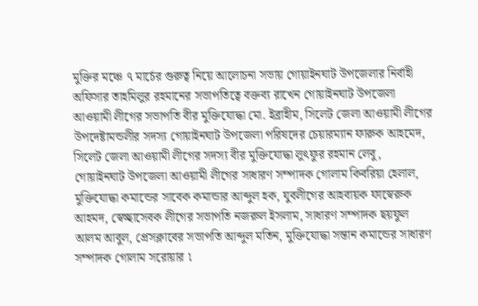মুক্তির মঞ্চে ৭ মার্চের গুরুত্ব নিয়ে আলোচনা সভায় গোয়াইনঘাট উপজেলার নির্বাহী অফিসার তাহমিলুর রহমানের সভাপতিত্বে বক্তব্য রাখেন গোয়াইনঘাট উপজেলা আওয়ামী লীগের সভাপতি বীর মুক্তিযোদ্ধা মো. ইব্রাহীম, সিলেট জেলা আওয়ামী লীগের উপদেষ্টামন্ডলীর সদস্য গোয়াইনঘাট উপজেলা পরিষদের চেয়ারম্যান ফারুক আহমেদ, সিলেট জেলা আওয়ামী লীগের সদস্য বীর মুক্তিযোদ্ধা লুৎফুর রহমান লেবু, গোয়াইনঘাট উপজেলা আওয়ামী লীগের সাধারণ সম্পাদক গোলাম কিবরিয়া হেলাল, মুক্তিযোদ্ধা কমান্ডের সাবেক কমান্ডার আব্দুল হক, যুবলীগের আহবায়ক ফাস্বেরুক আহমদ, স্বেচ্ছাসেবক লীগের সভাপতি নজরুল ইসলাম, সাধারণ সম্পাদক ছয়ফুল আলম আবুল, প্রেসক্লাবের সভাপতি আব্দুল মতিন, মুক্তিযোদ্ধা সন্তান কমান্ডের সাধারণ সম্পাদক গোলাম সরোয়ার ৷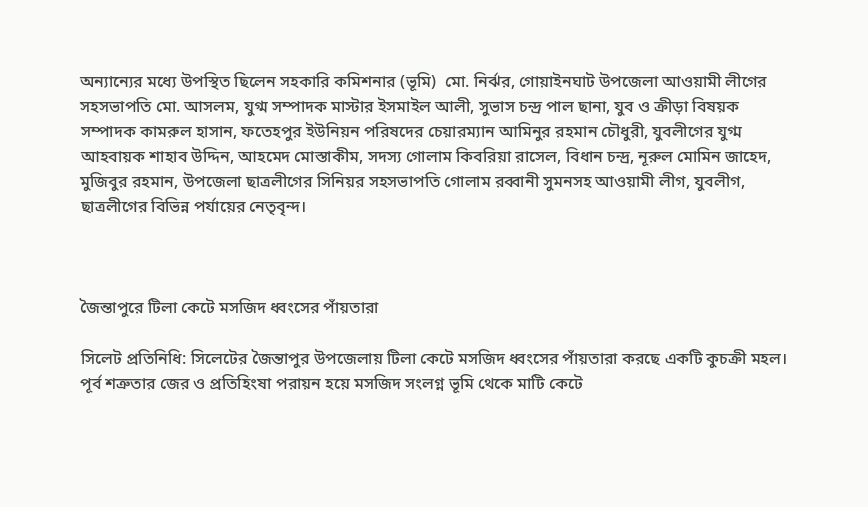অন্যান্যের মধ্যে উপস্থিত ছিলেন সহকারি কমিশনার (ভূমি)  মো. নির্ঝর, গোয়াইনঘাট উপজেলা আওয়ামী লীগের সহসভাপতি মো. আসলম, যুগ্ম সম্পাদক মাস্টার ইসমাইল আলী, সুভাস চন্দ্র পাল ছানা, যুব ও ক্রীড়া বিষয়ক সম্পাদক কামরুল হাসান, ফতেহপুর ইউনিয়ন পরিষদের চেয়ারম্যান আমিনুর রহমান চৌধুরী, যুবলীগের যুগ্ম আহবায়ক শাহাব উদ্দিন, আহমেদ মোস্তাকীম, সদস্য গোলাম কিবরিয়া রাসেল, বিধান চন্দ্র, নূরুল মোমিন জাহেদ, মুজিবুর রহমান, উপজেলা ছাত্রলীগের সিনিয়র সহসভাপতি গোলাম রব্বানী সুমনসহ আওয়ামী লীগ, যুবলীগ, ছাত্রলীগের বিভিন্ন পর্যায়ের নেতৃবৃন্দ।



জৈন্তাপুরে টিলা কেটে মসজিদ ধ্বংসের পাঁয়তারা

সিলেট প্রতিনিধি: সিলেটের জৈন্তাপুর উপজেলায় টিলা কেটে মসজিদ ধ্বংসের পাঁয়তারা করছে একটি কুচক্রী মহল। পূর্ব শত্রুতার জের ও প্রতিহিংষা পরায়ন হয়ে মসজিদ সংলগ্ন ভূমি থেকে মাটি কেটে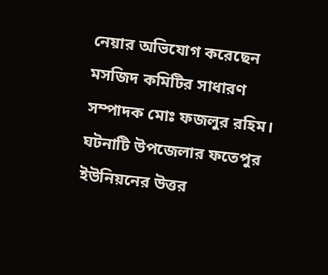নেয়ার অভিযোগ করেছেন মসজিদ কমিটির সাধারণ সম্পাদক মোঃ ফজলুর রহিম। ঘটনাটি উপজেলার ফতেপুর ইউনিয়নের উত্তর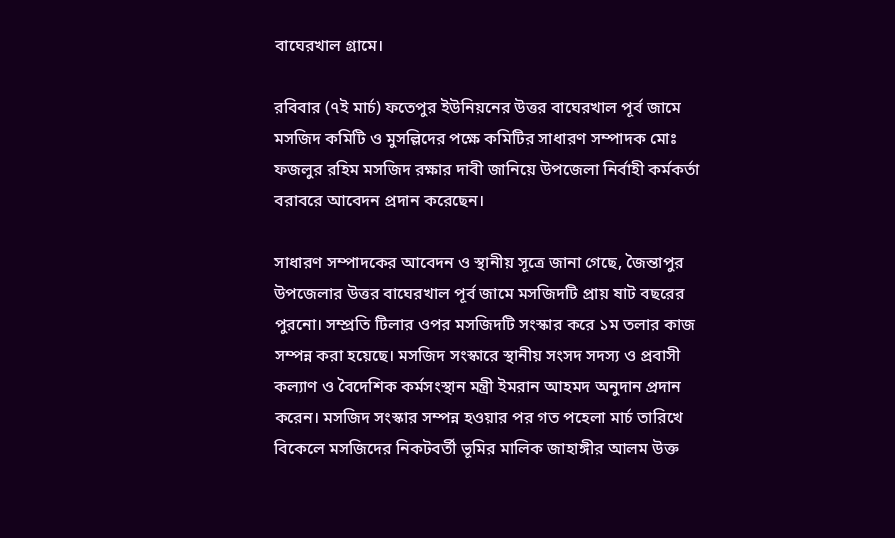বাঘেরখাল গ্রামে।

রবিবার (৭ই মার্চ) ফতেপুর ইউনিয়নের উত্তর বাঘেরখাল পূর্ব জামে মসজিদ কমিটি ও মুসল্লিদের পক্ষে কমিটির সাধারণ সম্পাদক মোঃ ফজলুর রহিম মসজিদ রক্ষার দাবী জানিয়ে উপজেলা নির্বাহী কর্মকর্তা বরাবরে আবেদন প্রদান করেছেন।

সাধারণ সম্পাদকের আবেদন ও স্থানীয় সূত্রে জানা গেছে, জৈন্তাপুর উপজেলার উত্তর বাঘেরখাল পূর্ব জামে মসজিদটি প্রায় ষাট বছরের পুরনো। সম্প্রতি টিলার ওপর মসজিদটি সংস্কার করে ১ম তলার কাজ সম্পন্ন করা হয়েছে। মসজিদ সংস্কারে স্থানীয় সংসদ সদস্য ও প্রবাসী কল্যাণ ও বৈদেশিক কর্মসংস্থান মন্ত্রী ইমরান আহমদ অনুদান প্রদান করেন। মসজিদ সংস্কার সম্পন্ন হওয়ার পর গত পহেলা মার্চ তারিখে বিকেলে মসজিদের নিকটবর্তী ভূমির মালিক জাহাঙ্গীর আলম উক্ত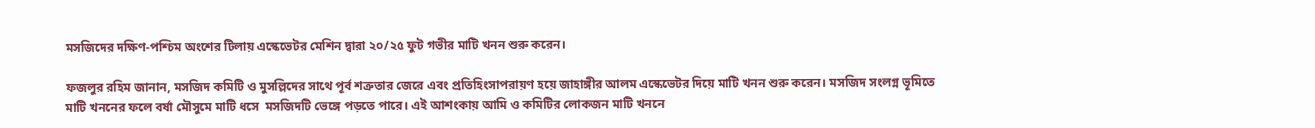মসজিদের দক্ষিণ-পশ্চিম অংশের টিলায় এস্কেভেটর মেশিন দ্বারা ২০/২৫ ফুট গভীর মাটি খনন শুরু করেন।

ফজলুর রহিম জানান, মসজিদ কমিটি ও মুসল্লিদের সাথে পূর্ব শত্রুতার জেরে এবং প্রতিহিংসাপরায়ণ হয়ে জাহাঙ্গীর আলম এস্কেভেটর দিয়ে মাটি খনন শুরু করেন। মসজিদ সংলগ্ন ভূমিতে মাটি খননের ফলে বর্ষা মৌসুমে মাটি ধসে  মসজিদটি ভেঙ্গে পড়তে পারে। এই আশংকায় আমি ও কমিটির লোকজন মাটি খননে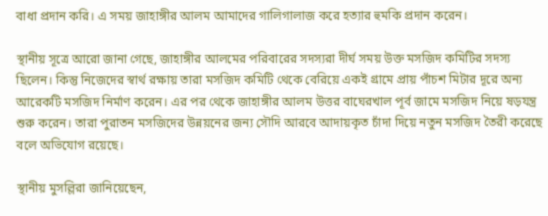বাধা প্রদান করি। এ সময় জাহাঙ্গীর আলম আমাদের গালিগালাজ করে হত্যার হুমকি প্রদান করেন।

স্থানীয় সূত্রে আরো জানা গেছে, জাহাঙ্গীর আলমের পরিবারের সদস্যরা দীর্ঘ সময় উক্ত মসজিদ কমিটির সদস্য ছিলেন। কিন্তু নিজেদের স্বার্থ রক্ষায় তারা মসজিদ কমিটি থেকে বেরিয়ে একই গ্রামে প্রায় পাঁচশ মিটার দূরে অন্য আরেকটি মসজিদ নির্মাণ করেন। এর পর থেকে জাহাঙ্গীর আলম উত্তর বাঘেরখাল পূর্ব জামে মসজিদ নিয়ে ষড়যন্ত্র শুরু করেন। তারা পুরাতন মসজিদের উন্নয়নের জন্য সৌদি আরবে আদায়কৃত চাঁদা দিয়ে নতুন মসজিদ তৈরী করেছে বলে অভিযোগ রয়েছে।

স্থানীয় মুসল্লিরা জানিয়েছেন,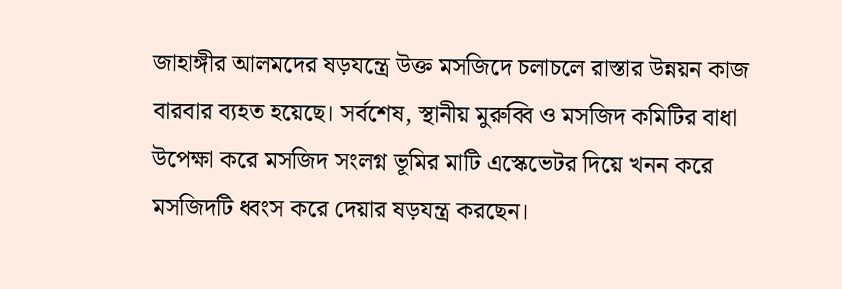জাহাঙ্গীর আলমদের ষড়যন্ত্রে উক্ত মসজিদে চলাচলে রাস্তার উন্নয়ন কাজ বারবার ব্যহত হয়েছে। সর্বশেষ, স্থানীয় মুরুব্বি ও মসজিদ কমিটির বাধা উপেক্ষা করে মসজিদ সংলগ্ন ভূমির মাটি এস্কেভেটর দিয়ে খনন করে মসজিদটি ধ্বংস করে দেয়ার ষড়যন্ত্র করছেন।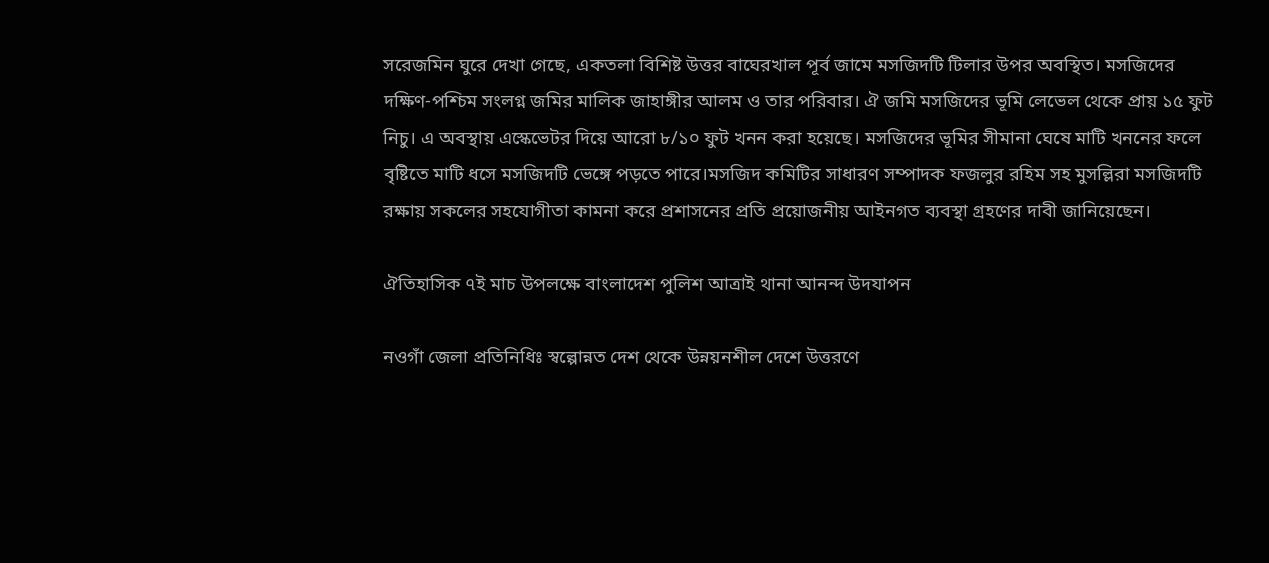সরেজমিন ঘুরে দেখা গেছে, একতলা বিশিষ্ট উত্তর বাঘেরখাল পূর্ব জামে মসজিদটি টিলার উপর অবস্থিত। মসজিদের দক্ষিণ-পশ্চিম সংলগ্ন জমির মালিক জাহাঙ্গীর আলম ও তার পরিবার। ঐ জমি মসজিদের ভূমি লেভেল থেকে প্রায় ১৫ ফুট নিচু। এ অবস্থায় এস্কেভেটর দিয়ে আরো ৮/১০ ফুট খনন করা হয়েছে। মসজিদের ভূমির সীমানা ঘেষে মাটি খননের ফলে বৃষ্টিতে মাটি ধসে মসজিদটি ভেঙ্গে পড়তে পারে।মসজিদ কমিটির সাধারণ সম্পাদক ফজলুর রহিম সহ মুসল্লিরা মসজিদটি রক্ষায় সকলের সহযোগীতা কামনা করে প্রশাসনের প্রতি প্রয়োজনীয় আইনগত ব্যবস্থা গ্রহণের দাবী জানিয়েছেন।

ঐতিহাসিক ৭ই মাচ উপলক্ষে বাংলাদেশ পুলিশ আত্রাই থানা আনন্দ উদযাপন

নওগাঁ জেলা প্রতিনিধিঃ স্বল্পোন্নত দেশ থেকে উন্নয়নশীল দেশে উত্তরণে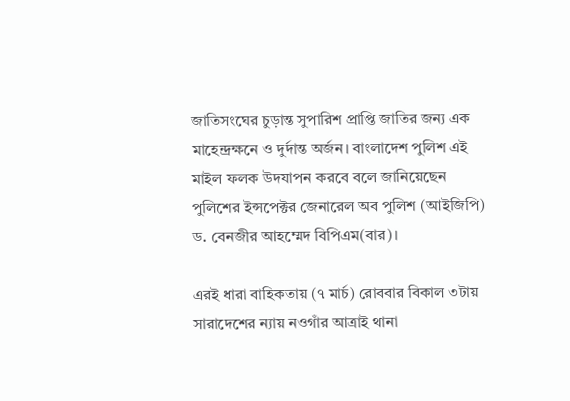জাতিসংঘের চুড়ান্ত সুপারিশ প্রাপ্তি জাতির জন্য এক মাহেন্দ্রক্ষনে ও দুর্দান্ত অর্জন। বাংলাদেশ পুলিশ এই মাইল ফলক উদযাপন করবে বলে জানিয়েছেন পুলিশের ইন্সপেক্টর জেনারেল অব পুলিশ (আইজিপি) ড. বেনজীর আহম্মেদ বিপিএম(বার)।

এরই ধারা বাহিকতায় (৭ মার্চ) রোববার বিকাল ৩টায় সারাদেশের ন্যায় নওগাঁর আত্রাই থানা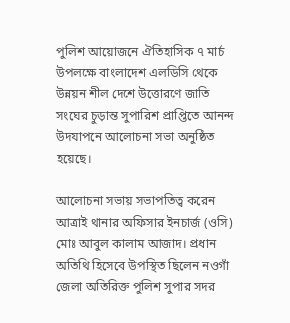পুলিশ আয়োজনে ঐতিহাসিক ৭ মার্চ উপলক্ষে বাংলাদেশ এলডিসি থেকে উন্নয়ন শীল দেশে উত্তোরণে জাতি সংঘের চুড়ান্ত সুপারিশ প্রাপ্তিতে আনন্দ উদযাপনে আলোচনা সভা অনুষ্ঠিত হয়েছে।

আলোচনা সভায় সভাপতিত্ব করেন আত্রাই থানার অফিসার ইনচার্জ (ওসি) মোঃ আবুল কালাম আজাদ। প্রধান অতিথি হিসেবে উপস্থিত ছিলেন নওগাঁ জেলা অতিরিক্ত পুলিশ সুপার সদর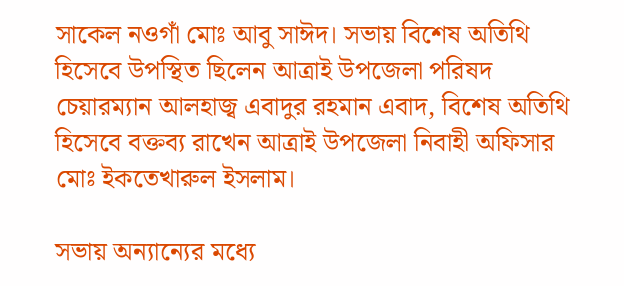সাকেল নওগাঁ মোঃ আবু সাঈদ। সভায় বিশেষ অতিথি হিসেবে উপস্থিত ছিলেন আত্রাই উপজেলা পরিষদ চেয়ারম্যান আলহাজ্ব এবাদুর রহমান এবাদ, বিশেষ অতিথি হিসেবে বক্তব্য রাখেন আত্রাই উপজেলা নিবাহী অফিসার মোঃ ইকতেখারুল ইসলাম।

সভায় অন্যান্যের মধ্যে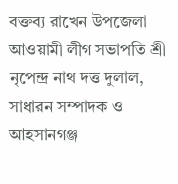বক্তব্য রাখেন উপজেলা আওয়ামী লীগ সভাপতি শ্রী নৃপেন্দ্র নাথ দত্ত দুলাল, সাধারন সম্পাদক ও আহসানগঞ্জ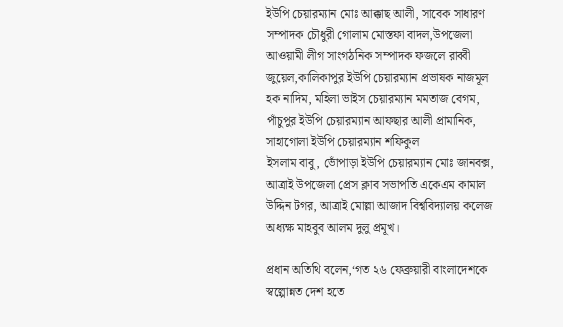ইউপি চেয়ারম্যান মোঃ আক্কাছ আলী, সাবেক সাধারণ সম্পাদক চৌধুরী গোলাম মোস্তফা বাদল,উপজেলা আওয়ামী লীগ সাংগঠনিক সম্পাদক ফজলে রাব্বী জুয়েল,কালিকাপুর ইউপি চেয়ারম্যান প্রভাষক নাজমূল হক নাদিম, মহিলা ভাইস চেয়ারম্যান মমতাজ বেগম, পাঁচুপুর ইউপি চেয়ারম্যান আফছার আলী প্রামানিক, সাহাগোলা ইউপি চেয়ারম্যান শফিকুল
ইসলাম বাবু, ভোঁপাড়া ইউপি চেয়ারম্যান মোঃ জানবক্স, আত্রাই উপজেলা প্রেস ক্লাব সভাপতি একেএম কামাল উদ্দিন টগর, আত্রাই মোল্লা আজাদ বিশ্ববিদ্যালয় কলেজ অধ্যক্ষ মাহবুব আলম দুলু প্রমূখ।

প্রধান অতিথি বলেন,‘গত ২৬ ফেব্রুয়ারী বাংলাদেশকে স্বল্পোন্নত দেশ হতে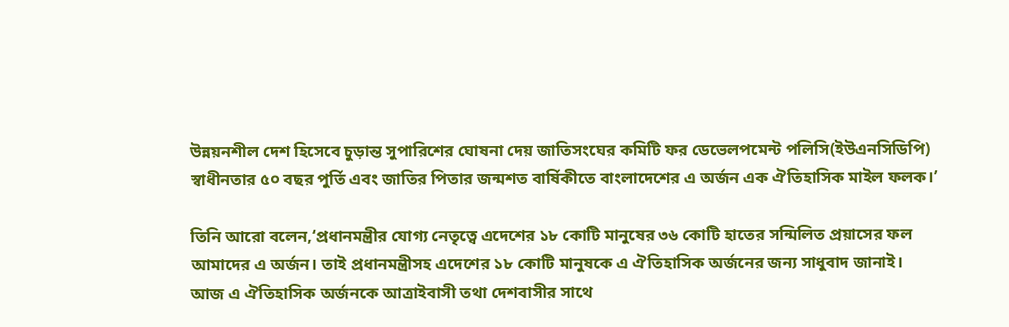উন্নয়নশীল দেশ হিসেবে চুড়ান্ত সুপারিশের ঘোষনা দেয় জাতিসংঘের কমিটি ফর ডেভেলপমেন্ট পলিসি(ইউএনসিডিপি) স্বাধীনতার ৫০ বছর পুর্তি এবং জাতির পিতার জন্মশত বার্ষিকীতে বাংলাদেশের এ অর্জন এক ঐতিহাসিক মাইল ফলক।’

তিনি আরো বলেন,‘প্রধানমন্ত্রীর যোগ্য নেতৃত্বে এদেশের ১৮ কোটি মানুষের ৩৬ কোটি হাতের সন্মিলিত প্রয়াসের ফল আমাদের এ অর্জন। তাই প্রধানমন্ত্রীসহ এদেশের ১৮ কোটি মানুষকে এ ঐতিহাসিক অর্জনের জন্য সাধুবাদ জানাই। আজ এ ঐতিহাসিক অর্জনকে আত্রাইবাসী তথা দেশবাসীর সাথে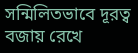সন্মিলিতভাবে দূরত্ব বজায় রেখে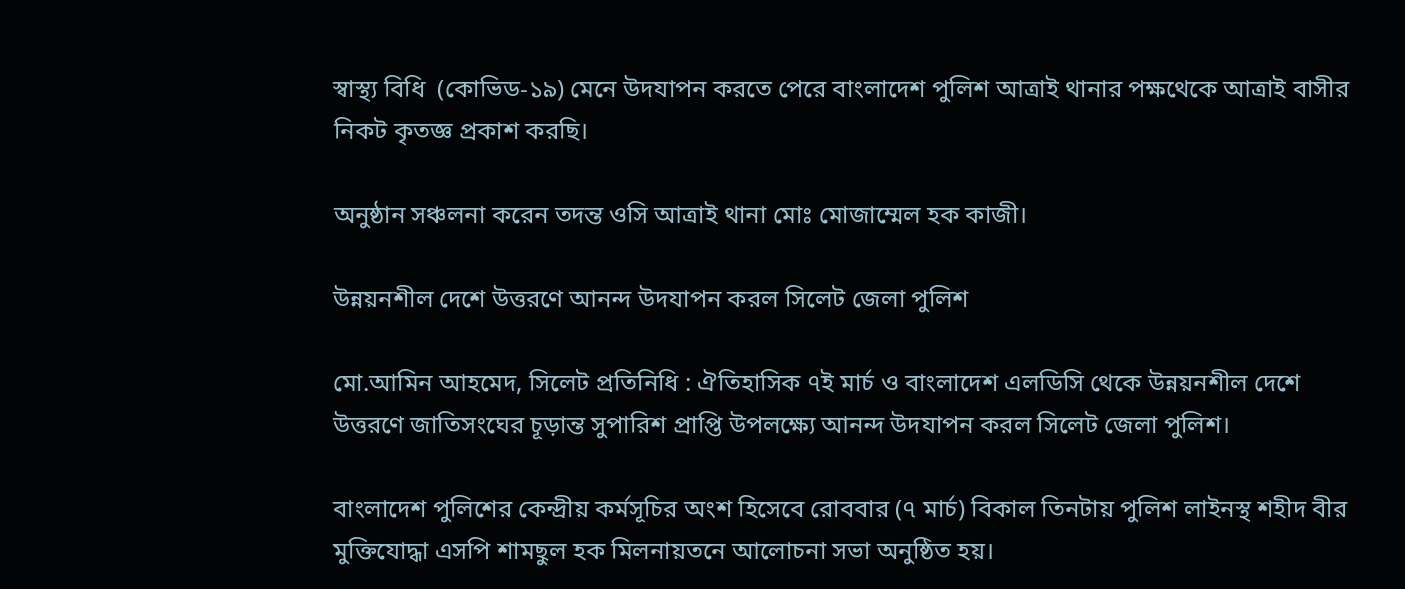স্বাস্থ্য বিধি  (কোভিড-১৯) মেনে উদযাপন করতে পেরে বাংলাদেশ পুলিশ আত্রাই থানার পক্ষথেকে আত্রাই বাসীর নিকট কৃতজ্ঞ প্রকাশ করছি।

অনুষ্ঠান সঞ্চলনা করেন তদন্ত ওসি আত্রাই থানা মোঃ মোজাম্মেল হক কাজী।

উন্নয়নশীল দেশে উত্তরণে আনন্দ উদযাপন করল সিলেট জেলা পুলিশ

মো.আমিন আহমেদ, সিলেট প্রতিনিধি : ঐতিহাসিক ৭ই মার্চ ও বাংলাদেশ এলডিসি থেকে উন্নয়নশীল দেশে উত্তরণে জাতিসংঘের চূড়ান্ত সুপারিশ প্রাপ্তি উপলক্ষ্যে আনন্দ উদযাপন করল সিলেট জেলা পুলিশ।

বাংলাদেশ পুলিশের কেন্দ্রীয় কর্মসূচির অংশ হিসেবে রোববার (৭ মার্চ) বিকাল তিনটায় পুলিশ লাইনস্থ শহীদ বীর মুক্তিযোদ্ধা এসপি শামছুল হক মিলনায়তনে আলোচনা সভা অনুষ্ঠিত হয়।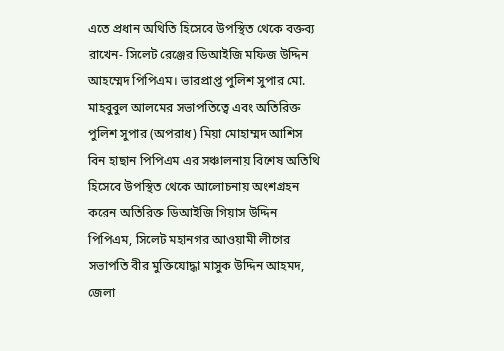এতে প্রধান অথিতি হিসেবে উপস্থিত থেকে বক্তব্য রাখেন- সিলেট রেঞ্জের ডিআইজি মফিজ উদ্দিন আহম্মেদ পিপিএম। ভারপ্রাপ্ত পুলিশ সুপার মো. মাহবুবুল আলমের সভাপতিত্বে এবং অতিরিক্ত পুলিশ সুপার (অপরাধ) মিয়া মোহাম্মদ আশিস বিন হাছান পিপিএম এর সঞ্চালনায় বিশেষ অতিথি হিসেবে উপস্থিত থেকে আলোচনায় অংশগ্রহন করেন অতিরিক্ত ডিআইজি গিয়াস উদ্দিন পিপিএম, সিলেট মহানগর আওয়ামী লীগের সভাপতি বীর মুক্তিযোদ্ধা মাসুক উদ্দিন আহমদ, জেলা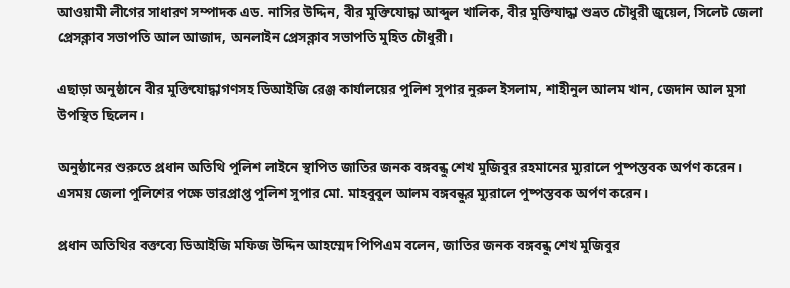আওয়ামী লীগের সাধারণ সম্পাদক এড. নাসির উদ্দিন, বীর মুক্তিযোদ্ধা আব্দুল খালিক, বীর মুক্তিযাদ্ধা শুভ্রত চৌধুরী জুয়েল, সিলেট জেলা প্রেসক্লাব সভাপতি আল আজাদ, অনলাইন প্রেসক্লাব সভাপতি মুহিত চৌধুরী।

এছাড়া অনুষ্ঠানে বীর মুক্তিযোদ্ধাগণসহ ডিআইজি রেঞ্জ কার্যালয়ের পুলিশ সুপার নুরুল ইসলাম, শাহীনুল আলম খান, জেদান আল মুসা উপস্থিত ছিলেন।

অনুষ্ঠানের শুরুতে প্রধান অতিথি পুলিশ লাইনে স্থাপিত জাতির জনক বঙ্গবন্ধু শেখ মুজিবুর রহমানের ম্যুরালে পুষ্পস্তবক অর্পণ করেন। এসময় জেলা পুলিশের পক্ষে ভারপ্রাপ্ত পুলিশ সুপার মো. মাহবুবুল আলম বঙ্গবন্ধুর ম্যুরালে পুষ্পস্তবক অর্পণ করেন।

প্রধান অতিথির বক্তব্যে ডিআইজি মফিজ উদ্দিন আহম্মেদ পিপিএম বলেন, জাতির জনক বঙ্গবন্ধু শেখ মুজিবুর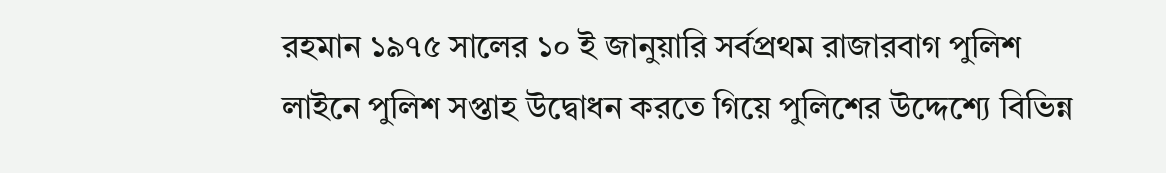রহমান ১৯৭৫ সালের ১০ ই জানুয়ারি সর্বপ্রথম রাজারবাগ পুলিশ লাইনে পুলিশ সপ্তাহ উদ্বোধন করতে গিয়ে পুলিশের উদ্দেশ্যে বিভিন্ন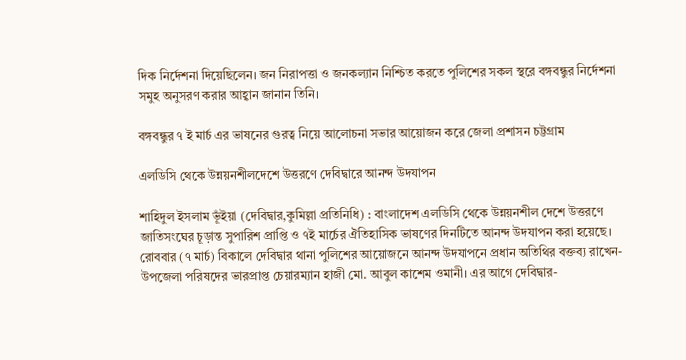দিক নির্দেশনা দিয়েছিলেন। জন নিরাপত্তা ও জনকল্যান নিশ্চিত করতে পুলিশের সকল স্থরে বঙ্গবন্ধুর নির্দেশনা সমুহ অনুসরণ করার আহ্বান জানান তিনি।

বঙ্গবন্ধুর ৭ ই মার্চ এর ভাষনের গুরত্ব নিয়ে আলোচনা সভার আয়োজন করে জেলা প্রশাসন চট্টগ্রাম

এলডিসি থেকে উন্নয়নশীলদেশে উত্তরণে দেবিদ্বারে আনন্দ উদযাপন

শাহিদুল ইসলাম ভূঁইয়া (দেবিদ্বার,কুমিল্লা প্রতিনিধি) : বাংলাদেশ এলডিসি থেকে উন্নয়নশীল দেশে উত্তরণে জাতিসংঘের চূড়ান্ত সুপারিশ প্রাপ্তি ও ৭ই মার্চের ঐতিহাসিক ভাষণের দিনটিতে আনন্দ উদযাপন করা হয়েছে। রোববার (৭ মার্চ) বিকালে দেবিদ্বার থানা পুলিশের আয়োজনে আনন্দ উদযাপনে প্রধান অতিথির বক্তব্য রাখেন-উপজেলা পরিষদের ভারপ্রাপ্ত চেয়ারম্যান হাজী মো. আবুল কাশেম ওমানী। এর আগে দেবিদ্বার-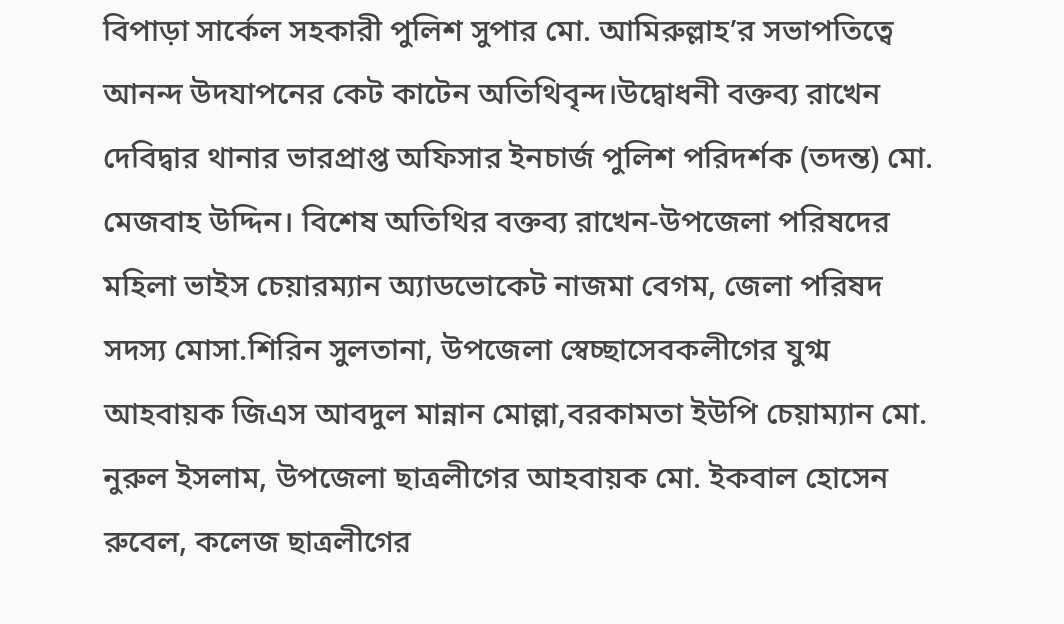বিপাড়া সার্কেল সহকারী পুলিশ সুপার মো. আমিরুল্লাহ’র সভাপতিত্বে আনন্দ উদযাপনের কেট কাটেন অতিথিবৃন্দ।উদ্বোধনী বক্তব্য রাখেন দেবিদ্বার থানার ভারপ্রাপ্ত অফিসার ইনচার্জ পুলিশ পরিদর্শক (তদন্ত) মো. মেজবাহ উদ্দিন। বিশেষ অতিথির বক্তব্য রাখেন-উপজেলা পরিষদের মহিলা ভাইস চেয়ারম্যান অ্যাডভোকেট নাজমা বেগম, জেলা পরিষদ সদস্য মোসা.শিরিন সুলতানা, উপজেলা স্বেচ্ছাসেবকলীগের যুগ্ম আহবায়ক জিএস আবদুল মান্নান মোল্লা,বরকামতা ইউপি চেয়াম্যান মো. নুরুল ইসলাম, উপজেলা ছাত্রলীগের আহবায়ক মো. ইকবাল হোসেন রুবেল, কলেজ ছাত্রলীগের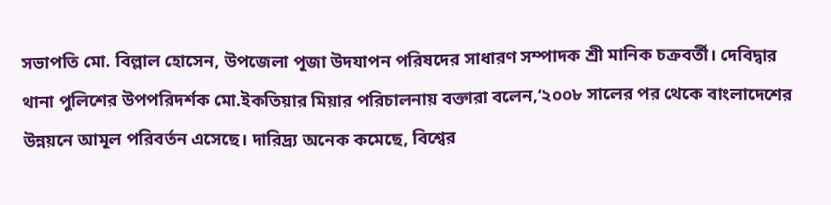সভাপতি মো. বিল্লাল হোসেন, উপজেলা পূজা উদযাপন পরিষদের সাধারণ সম্পাদক শ্রী মানিক চক্রবর্তী। দেবিদ্বার থানা পুলিশের উপপরিদর্শক মো.ইকতিয়ার মিয়ার পরিচালনায় বক্তারা বলেন,‘২০০৮ সালের পর থেকে বাংলাদেশের উন্নয়নে আমূল পরিবর্তন এসেছে। দারিদ্র্য অনেক কমেছে, বিশ্বের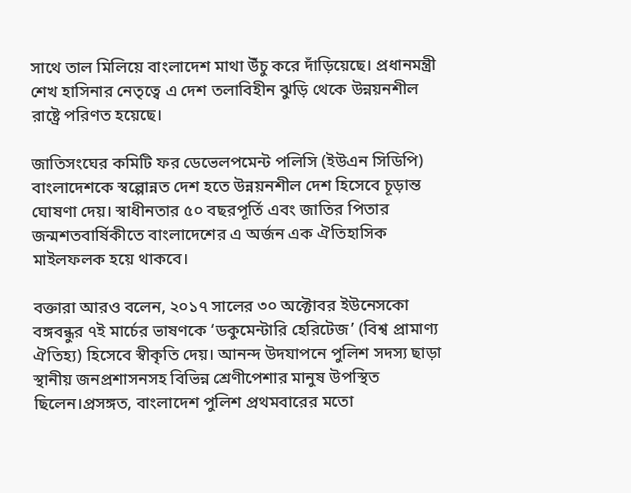সাথে তাল মিলিয়ে বাংলাদেশ মাথা উঁচু করে দাঁড়িয়েছে। প্রধানমন্ত্রী শেখ হাসিনার নেতৃত্বে এ দেশ তলাবিহীন ঝুড়ি থেকে উন্নয়নশীল রাষ্ট্রে পরিণত হয়েছে।

জাতিসংঘের কমিটি ফর ডেভেলপমেন্ট পলিসি (ইউএন সিডিপি) বাংলাদেশকে স্বল্পোন্নত দেশ হতে উন্নয়নশীল দেশ হিসেবে চূড়ান্ত ঘোষণা দেয়। স্বাধীনতার ৫০ বছরপূর্তি এবং জাতির পিতার জন্মশতবার্ষিকীতে বাংলাদেশের এ অর্জন এক ঐতিহাসিক মাইলফলক হয়ে থাকবে।

বক্তারা আরও বলেন, ২০১৭ সালের ৩০ অক্টোবর ইউনেসকো বঙ্গবন্ধুর ৭ই মার্চের ভাষণকে ‘ডকুমেন্টারি হেরিটেজ’ (বিশ্ব প্রামাণ্য ঐতিহ্য) হিসেবে স্বীকৃতি দেয়। আনন্দ উদযাপনে পুলিশ সদস্য ছাড়া স্থানীয় জনপ্রশাসনসহ বিভিন্ন শ্রেণীপেশার মানুষ উপস্থিত ছিলেন।প্রসঙ্গত, বাংলাদেশ পুলিশ প্রথমবারের মতো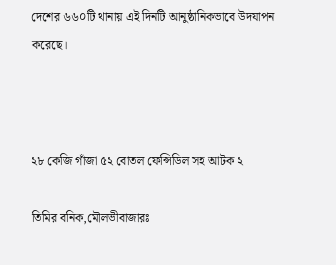দেশের ৬৬০টি থানায় এই দিনটি আনুষ্ঠানিকভাবে উদযাপন করেছে।



২৮ কেজি গাঁজা ৫২ বোতল ফেন্সিডিল সহ আটক ২

তিমির বনিক,মৌলভীবাজারঃ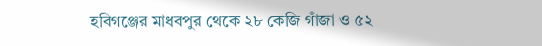হবিগঞ্জের মাধবপুর থেকে ২৮ কেজি গাঁজা ও ৫২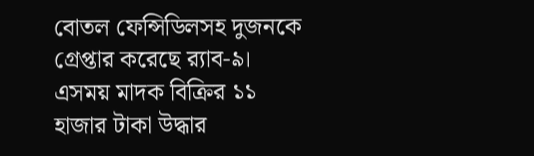বোতল ফেন্সিডিলসহ দুজনকে গ্রেপ্তার করেছে র‌্যাব-৯। এসময় মাদক বিক্রির ১১ হাজার টাকা উদ্ধার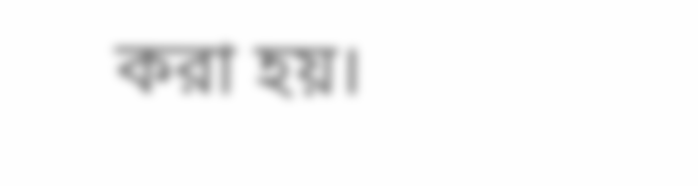করা হয়।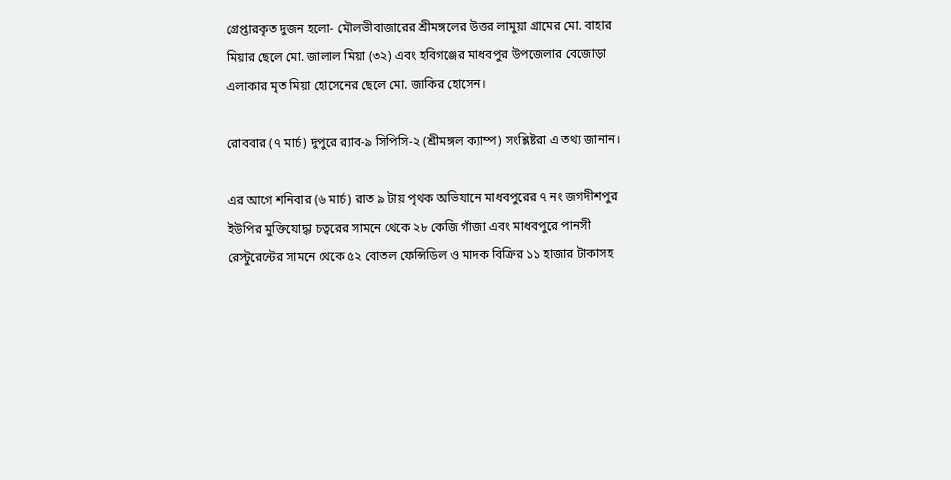গ্রেপ্তারকৃত দুজন হলো- মৌলভীবাজারের শ্রীমঙ্গলের উত্তর লামুয়া গ্রামের মো. বাহার মিয়ার ছেলে মো. জালাল মিয়া (৩২) এবং হবিগঞ্জের মাধবপুর উপজেলার বেজোড়া এলাকার মৃত মিয়া হোসেনের ছেলে মো. জাকির হোসেন।

রোববার (৭ মার্চ) দুপুরে র‌্যাব-৯ সিপিসি-২ (শ্রীমঙ্গল ক্যাম্প) সংশ্লিষ্টরা এ তথ্য জানান।

এর আগে শনিবার (৬ মার্চ) রাত ৯ টায় পৃথক অভিযানে মাধবপুরের ৭ নং জগদীশপুর ইউপির মুক্তিযোদ্ধা চত্বরের সামনে থেকে ২৮ কেজি গাঁজা এবং মাধবপুরে পানসী রেস্টুরেন্টের সামনে থেকে ৫২ বোতল ফেন্সিডিল ও মাদক বিক্রির ১১ হাজার টাকাসহ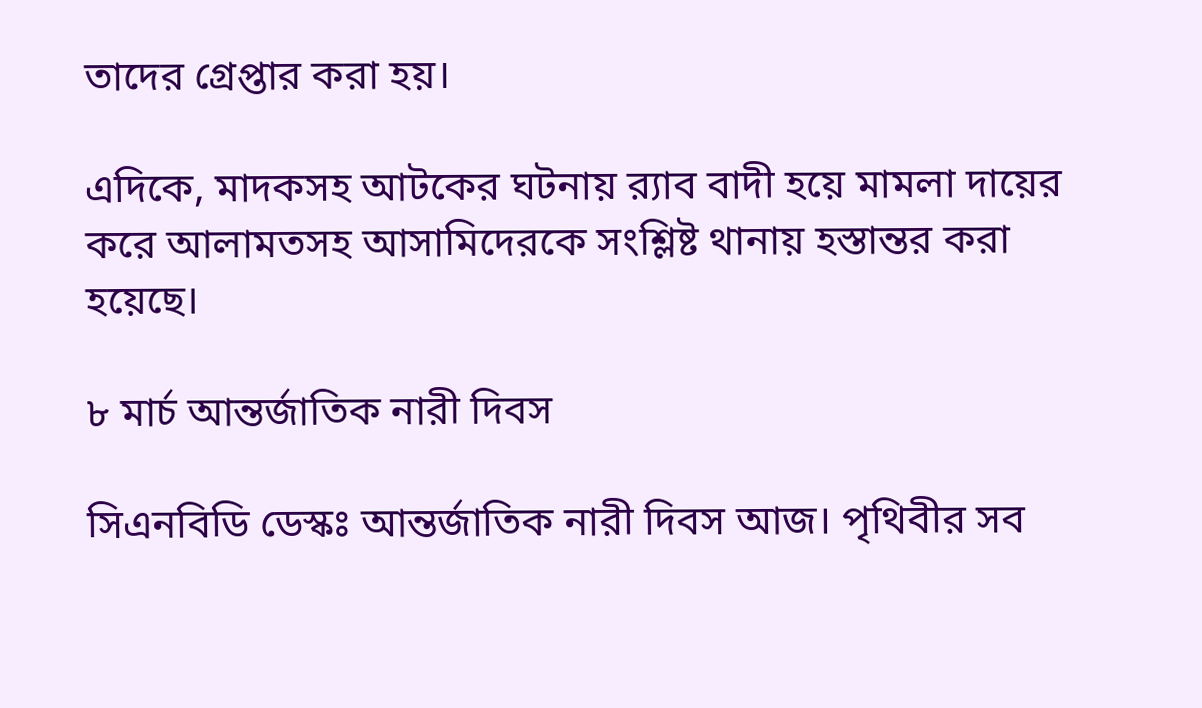তাদের গ্রেপ্তার করা হয়।

এদিকে, মাদকসহ আটকের ঘটনায় র‍্যাব বাদী হয়ে মামলা দায়ের করে আলামতসহ আসামিদেরকে সংশ্লিষ্ট থানায় হস্তান্তর করা হয়েছে।

৮ মার্চ আন্তর্জাতিক নারী দিবস

সিএনবিডি ডেস্কঃ আন্তর্জাতিক নারী দিবস আজ। পৃথিবীর সব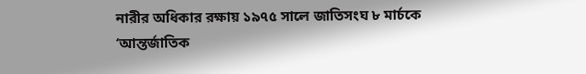নারীর অধিকার রক্ষায় ১৯৭৫ সালে জাতিসংঘ ৮ মার্চকে ‘আন্তর্জাতিক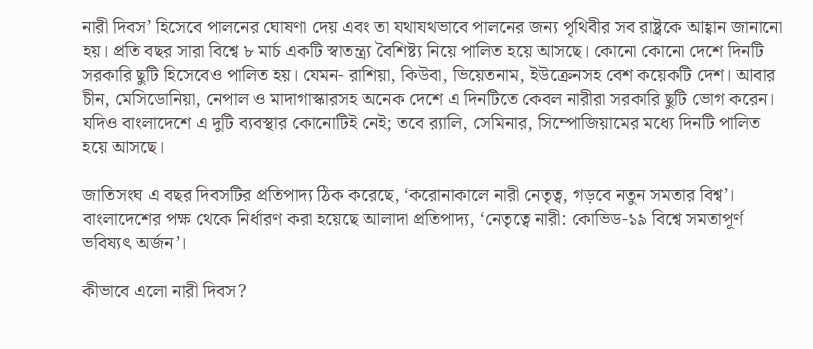নারী দিবস’ হিসেবে পালনের ঘোষণা দেয় এবং তা যথাযথভাবে পালনের জন্য পৃথিবীর সব রাষ্ট্রকে আহ্বান জানানো হয়। প্রতি বছর সারা বিশ্বে ৮ মার্চ একটি স্বাতন্ত্র্য বৈশিষ্ট্য নিয়ে পালিত হয়ে আসছে। কোনো কোনো দেশে দিনটি সরকারি ছুটি হিসেবেও পালিত হয়। যেমন- রাশিয়া, কিউবা, ভিয়েতনাম, ইউক্রেনসহ বেশ কয়েকটি দেশ। আবার চীন, মেসিডোনিয়া, নেপাল ও মাদাগাস্কারসহ অনেক দেশে এ দিনটিতে কেবল নারীরা সরকারি ছুটি ভোগ করেন। যদিও বাংলাদেশে এ দুটি ব্যবস্থার কোনোটিই নেই; তবে র‌্যালি, সেমিনার, সিম্পোজিয়ামের মধ্যে দিনটি পালিত হয়ে আসছে।

জাতিসংঘ এ বছর দিবসটির প্রতিপাদ্য ঠিক করেছে, ‘করোনাকালে নারী নেতৃত্ব, গড়বে নতুন সমতার বিশ্ব’। বাংলাদেশের পক্ষ থেকে নির্ধারণ করা হয়েছে আলাদা প্রতিপাদ্য, ‘নেতৃত্বে নারী: কোভিড-১৯ বিশ্বে সমতাপূর্ণ ভবিষ্যৎ অর্জন’।

কীভাবে এলো নারী দিবস?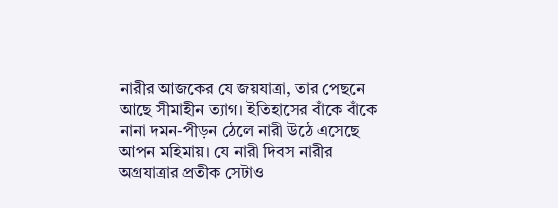নারীর আজকের যে জয়যাত্রা, তার পেছনে আছে সীমাহীন ত্যাগ। ইতিহাসের বাঁকে বাঁকে নানা দমন-পীড়ন ঠেলে নারী উঠে এসেছে আপন মহিমায়। যে নারী দিবস নারীর অগ্রযাত্রার প্রতীক সেটাও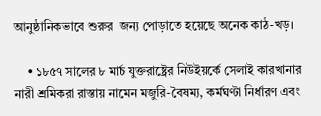আনুষ্ঠানিকভাবে শুরুর  জন্য পোড়াতে হয়েছে অনেক কাঠ-খড়।

    • ১৮৫৭ সালের ৮ মার্চ যুক্তরাষ্ট্রের নিউইয়র্কে সেলাই কারখানার নারী শ্রমিকরা রাস্তায় নামেন মজুরি-বৈষম্য, কর্মঘণ্টা নির্ধারণ এবং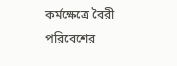কর্মক্ষেত্রে বৈরী পরিবেশের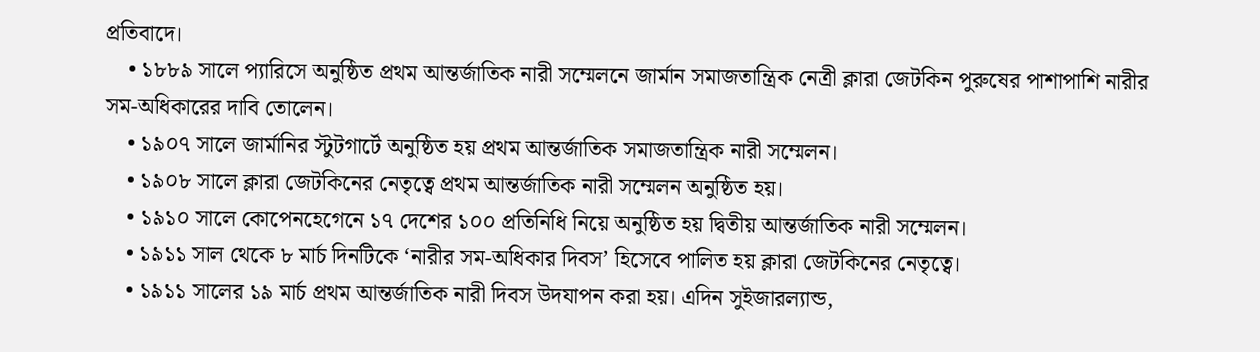প্রতিবাদে।
    • ১৮৮৯ সালে প্যারিসে অনুষ্ঠিত প্রথম আন্তর্জাতিক নারী সম্মেলনে জার্মান সমাজতান্ত্রিক নেত্রী ক্লারা জেটকিন পুরুষের পাশাপাশি নারীর সম-অধিকারের দাবি তোলেন।
    • ১৯০৭ সালে জার্মানির স্টুটগার্টে অনুষ্ঠিত হয় প্রথম আন্তর্জাতিক সমাজতান্ত্রিক নারী সম্মেলন।
    • ১৯০৮ সালে ক্লারা জেটকিনের নেতৃত্বে প্রথম আন্তর্জাতিক নারী সম্মেলন অনুষ্ঠিত হয়।
    • ১৯১০ সালে কোপেনহেগেনে ১৭ দেশের ১০০ প্রতিনিধি নিয়ে অনুষ্ঠিত হয় দ্বিতীয় আন্তর্জাতিক নারী সম্মেলন।
    • ১৯১১ সাল থেকে ৮ মার্চ দিনটিকে ‘নারীর সম-অধিকার দিবস’ হিসেবে পালিত হয় ক্লারা জেটকিনের নেতৃত্বে।
    • ১৯১১ সালের ১৯ মার্চ প্রথম আন্তর্জাতিক নারী দিবস উদযাপন করা হয়। এদিন সুইজারল্যান্ড,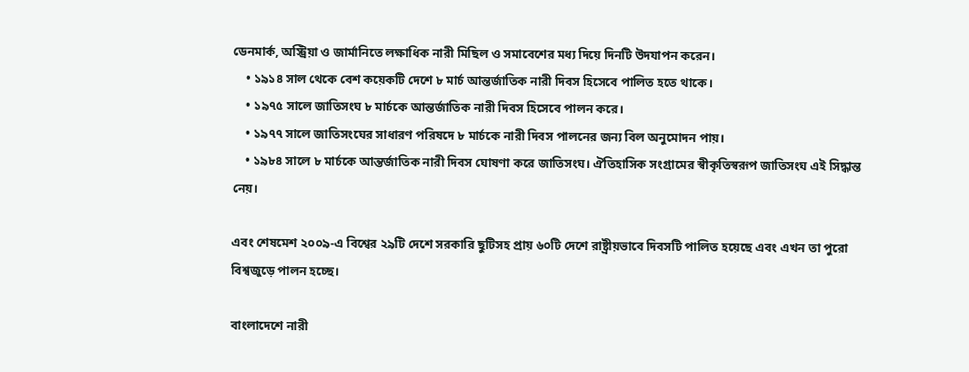ডেনমার্ক, অস্ট্রিয়া ও জার্মানিতে লক্ষাধিক নারী মিছিল ও সমাবেশের মধ্য দিয়ে দিনটি উদযাপন করেন।
    • ১৯১৪ সাল থেকে বেশ কয়েকটি দেশে ৮ মার্চ আন্তর্জাতিক নারী দিবস হিসেবে পালিত হতে থাকে।
    • ১৯৭৫ সালে জাতিসংঘ ৮ মার্চকে আন্তর্জাতিক নারী দিবস হিসেবে পালন করে।
    • ১৯৭৭ সালে জাতিসংঘের সাধারণ পরিষদে ৮ মার্চকে নারী দিবস পালনের জন্য বিল অনুমোদন পায়।
    • ১৯৮৪ সালে ৮ মার্চকে আন্তর্জাতিক নারী দিবস ঘোষণা করে জাতিসংঘ। ঐতিহাসিক সংগ্রামের স্বীকৃতিস্বরূপ জাতিসংঘ এই সিদ্ধান্ত নেয়।

এবং শেষমেশ ২০০৯-এ বিশ্বের ২৯টি দেশে সরকারি ছুটিসহ প্রায় ৬০টি দেশে রাষ্ট্রীয়ভাবে দিবসটি পালিত হয়েছে এবং এখন তা পুরো বিশ্বজুড়ে পালন হচ্ছে।

বাংলাদেশে নারী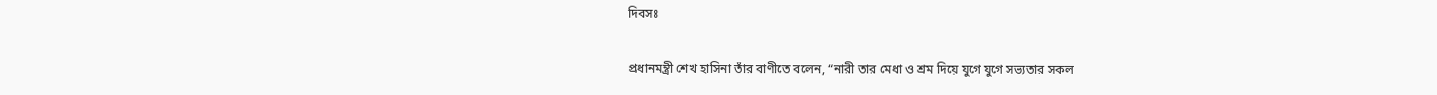দিবসঃ

প্রধানমন্ত্রী শেখ হাসিনা তাঁর বাণীতে বলেন, “নারী তার মেধা ও শ্রম দিয়ে যুগে যুগে সভ্যতার সকল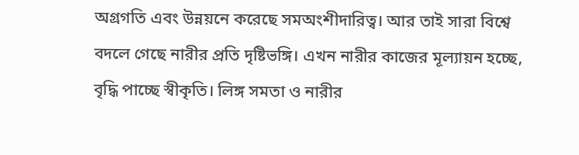অগ্রগতি এবং উন্নয়নে করেছে সমঅংশীদারিত্ব। আর তাই সারা বিশ্বে বদলে গেছে নারীর প্রতি দৃষ্টিভঙ্গি। এখন নারীর কাজের মূল্যায়ন হচ্ছে, বৃদ্ধি পাচ্ছে স্বীকৃতি। লিঙ্গ সমতা ও নারীর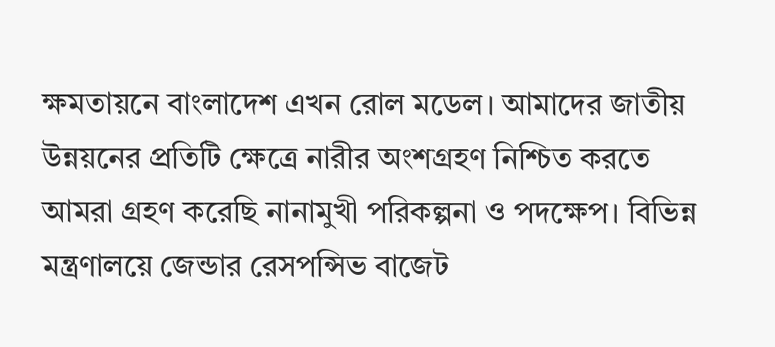ক্ষমতায়নে বাংলাদেশ এখন রোল মডেল। আমাদের জাতীয় উন্নয়নের প্রতিটি ক্ষেত্রে নারীর অংশগ্রহণ নিশ্চিত করতে আমরা গ্রহণ করেছি নানামুখী পরিকল্পনা ও পদক্ষেপ। বিভিন্ন মন্ত্রণালয়ে জেন্ডার রেসপন্সিভ বাজেট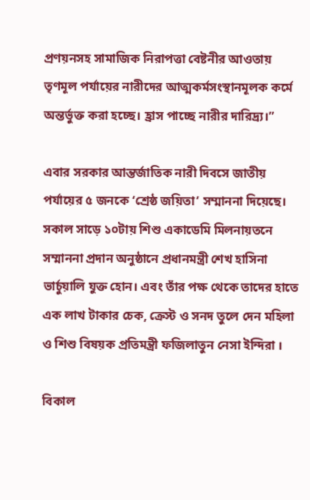প্রণয়নসহ সামাজিক নিরাপত্তা বেষ্টনীর আওতায় তৃণমূল পর্যায়ের নারীদের আত্মকর্মসংস্থানমূলক কর্মে অন্তর্ভুক্ত করা হচ্ছে। হ্রাস পাচ্ছে নারীর দারিদ্র্য।”

এবার সরকার আন্তর্জাতিক নারী দিবসে জাতীয় পর্যায়ের ৫ জনকে ‘শ্রেষ্ঠ জয়িতা’ সম্মাননা দিয়েছে। সকাল সাড়ে ১০টায় শিশু একাডেমি মিলনায়তনে সম্মাননা প্রদান অনুষ্ঠানে প্রধানমন্ত্রী শেখ হাসিনা ভার্চুয়ালি যুক্ত হোন। এবং তাঁর পক্ষ থেকে তাদের হাতে এক লাখ টাকার চেক, ক্রেস্ট ও সনদ তুলে দেন মহিলা ও শিশু বিষয়ক প্রতিমন্ত্রী ফজিলাতুন নেসা ইন্দিরা ।

বিকাল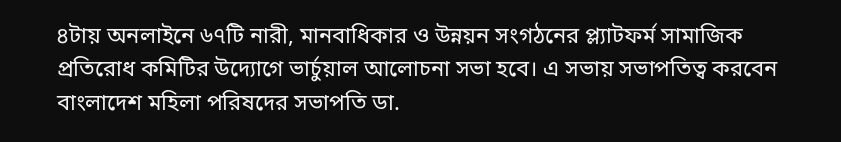৪টায় অনলাইনে ৬৭টি নারী, মানবাধিকার ও উন্নয়ন সংগঠনের প্ল্যাটফর্ম সামাজিক প্রতিরোধ কমিটির উদ্যোগে ভার্চুয়াল আলোচনা সভা হবে। এ সভায় সভাপতিত্ব করবেন বাংলাদেশ মহিলা পরিষদের সভাপতি ডা.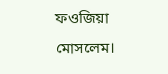ফওজিয়া মোসলেম।